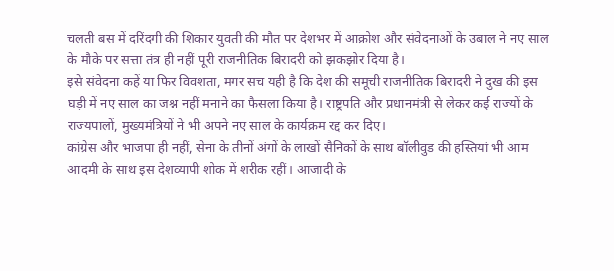चलती बस में दरिंदगी की शिकार युवती की मौत पर देशभर में आक्रोश और संवेदनाओं के उबाल ने नए साल के मौके पर सत्ता तंत्र ही नहीं पूरी राजनीतिक बिरादरी को झकझोर दिया है।
इसे संवेदना कहें या फिर विवशता, मगर सच यही है कि देश की समूची राजनीतिक बिरादरी ने दुख की इस घड़ी में नए साल का जश्न नहीं मनाने का फैसला किया है। राष्ट्रपति और प्रधानमंत्री से लेकर कई राज्यों के राज्यपालों, मुख्यमंत्रियों ने भी अपने नए साल के कार्यक्रम रद्द कर दिए।
कांग्रेस और भाजपा ही नहीं, सेना के तीनों अंगों के लाखों सैनिकों के साथ बॉलीवुड की हस्तियां भी आम आदमी के साथ इस देशव्यापी शोक में शरीक रहीं। आजादी के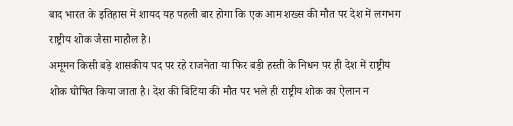बाद भारत के इतिहास में शायद यह पहली बार होगा कि एक आम शख्स की मौत पर देश में लगभग राष्ट्रीय शोक जैसा माहौल है।
अमूमन किसी बड़े शासकीय पद पर रहे राजनेता या फिर बड़ी हस्ती के निधन पर ही देश में राष्ट्रीय शोक घोषित किया जाता है। देश की बिटिया की मौत पर भले ही राष्ट्रीय शोक का ऐलान न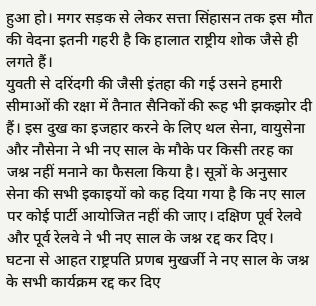हुआ हो। मगर सड़क से लेकर सत्ता सिंहासन तक इस मौत की वेदना इतनी गहरी है कि हालात राष्ट्रीय शोक जैसे ही लगते हैं।
युवती से दरिंदगी की जैसी इंतहा की गई उसने हमारी सीमाओं की रक्षा में तैनात सैनिकों की रूह भी झकझोर दी हैं। इस दुख का इजहार करने के लिए थल सेना, वायुसेना और नौसेना ने भी नए साल के मौके पर किसी तरह का जश्न नहीं मनाने का फैसला किया है। सूत्रों के अनुसार सेना की सभी इकाइयों को कह दिया गया है कि नए साल पर कोई पार्टी आयोजित नहीं की जाए। दक्षिण पूर्व रेलवे और पूर्व रेलवे ने भी नए साल के जश्न रद्द कर दिए।
घटना से आहत राष्ट्रपति प्रणब मुखर्जी ने नए साल के जश्न के सभी कार्यक्रम रद्द कर दिए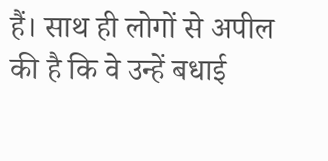हैं। साथ ही लोगों से अपील की है कि वे उन्हें बधाई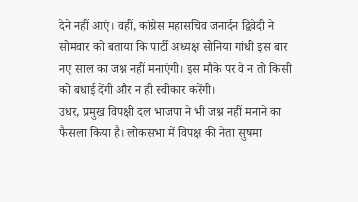देने नहीं आएं। वहीं, कांग्रेस महासचिव जनार्दन द्विवेदी ने सोमवार को बताया कि पार्टी अध्यक्ष सोनिया गांधी इस बार नए साल का जश्न नहीं मनाएंगी। इस मौके पर वे न तो किसी को बधाई देंगी और न ही स्वीकार करेंगी।
उधर, प्रमुख विपक्षी दल भाजपा ने भी जश्न नहीं मनाने का फैसला किया है। लोकसभा में विपक्ष की नेता सुषमा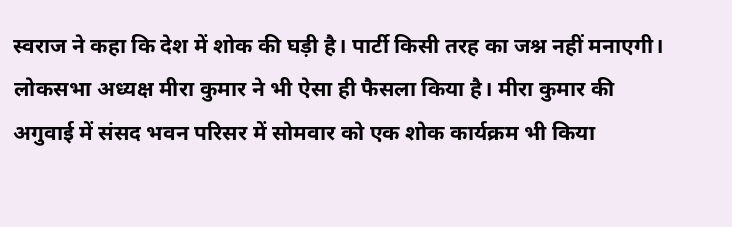स्वराज ने कहा कि देश में शोक की घड़ी है। पार्टी किसी तरह का जश्न नहीं मनाएगी।
लोकसभा अध्यक्ष मीरा कुमार ने भी ऐसा ही फैसला किया है। मीरा कुमार की अगुवाई में संसद भवन परिसर में सोमवार को एक शोक कार्यक्रम भी किया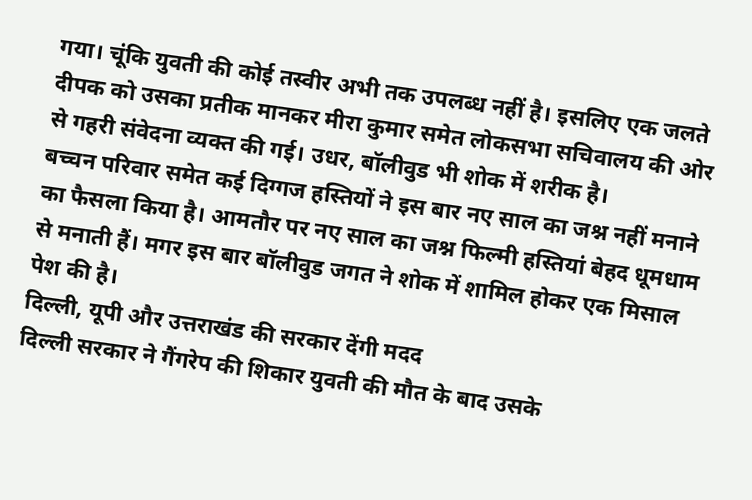गया। चूंकि युवती की कोई तस्वीर अभी तक उपलब्ध नहीं है। इसलिए एक जलते दीपक को उसका प्रतीक मानकर मीरा कुमार समेत लोकसभा सचिवालय की ओर से गहरी संवेदना व्यक्त की गई। उधर, बॉलीवुड भी शोक में शरीक है।
बच्चन परिवार समेत कई दिग्गज हस्तियों ने इस बार नए साल का जश्न नहीं मनाने का फैसला किया है। आमतौर पर नए साल का जश्न फिल्मी हस्तियां बेहद धूमधाम से मनाती हैं। मगर इस बार बॉलीवुड जगत ने शोक में शामिल होकर एक मिसाल पेश की है।
दिल्ली, यूपी और उत्तराखंड की सरकार देंगी मदद
दिल्ली सरकार ने गैंगरेप की शिकार युवती की मौत के बाद उसके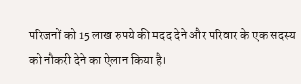परिजनों को 15 लाख रुपये की मदद देने और परिवार के एक सदस्य को नौकरी देने का ऐलान किया है।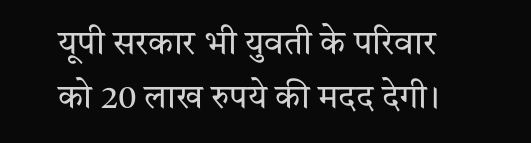यूपी सरकार भी युवती के परिवार को 20 लाख रुपये की मदद देगी।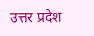उत्तर प्रदेश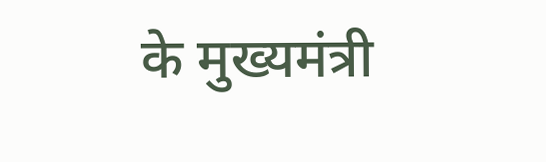के मुख्यमंत्री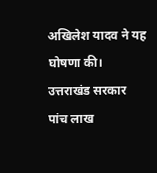अखिलेश यादव ने यह घोषणा की। उत्तराखंड सरकार पांच लाख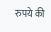रुपये की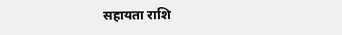सहायता राशि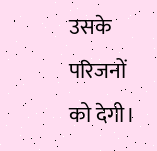उसके परिजनों को देगी।